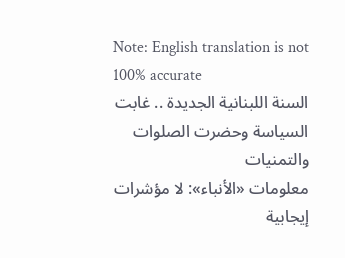Note: English translation is not 100% accurate
السنة اللبنانية الجديدة .. غابت السياسة وحضرت الصلوات والتمنيات
معلومات «الأنباء»: لا مؤشرات إيجابية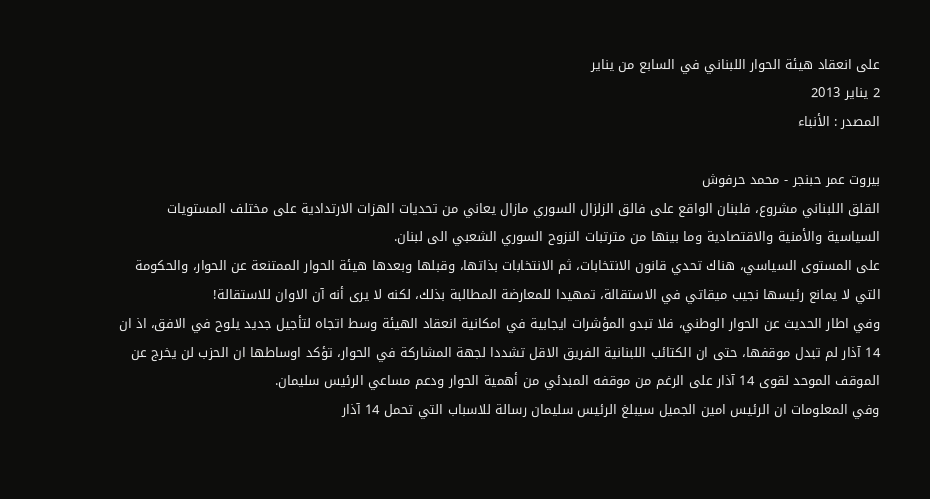على انعقاد هيئة الحوار اللبناني في السابع من يناير
2 يناير 2013
المصدر : الأنباء

بيروت عمر حبنجر - محمد حرفوش
القلق اللبناني مشروع، فلبنان الواقع على فالق الزلزال السوري مازال يعاني من تحديات الهزات الارتدادية على مختلف المستويات السياسية والأمنية والاقتصادية وما بينها من مترتبات النزوح السوري الشعبي الى لبنان.
على المستوى السياسي، هناك تحدي قانون الانتخابات، ثم الانتخابات بذاتها، وقبلها وبعدها هيئة الحوار الممتنعة عن الحوار، والحكومة التي لا يمانع رئيسها نجيب ميقاتي في الاستقالة، تمهيدا للمعارضة المطالبة بذلك، لكنه لا يرى أنه آن الاوان للاستقالة!
وفي اطار الحديث عن الحوار الوطني، فلا تبدو المؤشرات ايجابية في امكانية انعقاد الهيئة وسط اتجاه لتأجيل جديد يلوح في الافق، اذ ان 14 آذار لم تبدل موقفها، حتى ان الكتائب اللبنانية الفريق الاقل تشددا لجهة المشاركة في الحوار، تؤكد اوساطها ان الحزب لن يخرج عن الموقف الموحد لقوى 14 آذار على الرغم من موقفه المبدئي من أهمية الحوار ودعم مساعي الرئيس سليمان.
وفي المعلومات ان الرئيس امين الجميل سيبلغ الرئيس سليمان رسالة للاسباب التي تحمل 14 آذار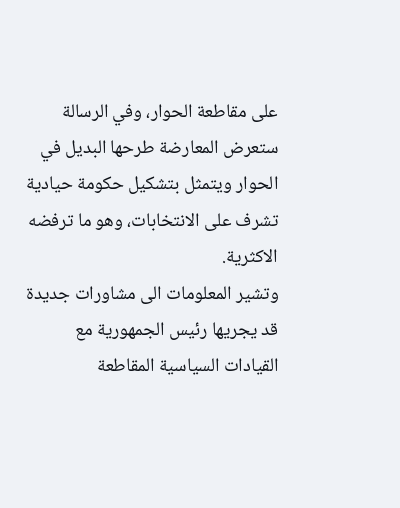على مقاطعة الحوار، وفي الرسالة ستعرض المعارضة طرحها البديل في الحوار ويتمثل بتشكيل حكومة حيادية تشرف على الانتخابات، وهو ما ترفضه الاكثرية.
وتشير المعلومات الى مشاورات جديدة قد يجريها رئيس الجمهورية مع القيادات السياسية المقاطعة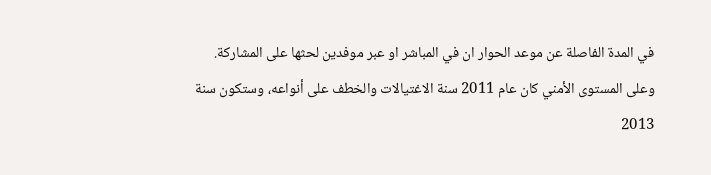في المدة الفاصلة عن موعد الحوار ان في المباشر او عبر موفدين لحثها على المشاركة.
وعلى المستوى الأمني كان عام 2011 سنة الاغتيالات والخطف على أنواعه، وستكون سنة 2013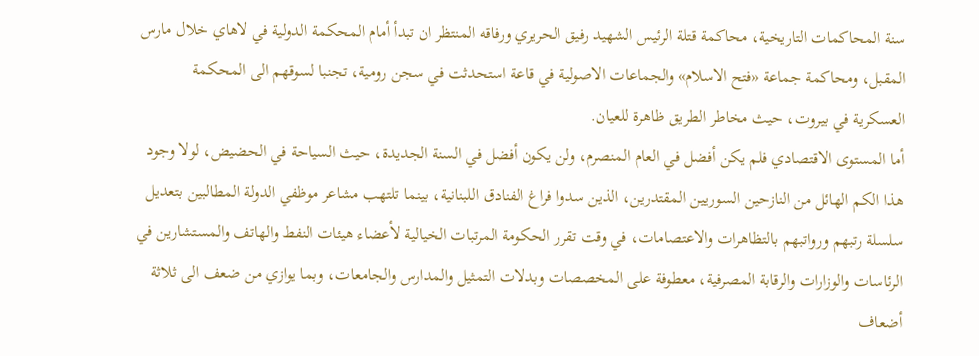سنة المحاكمات التاريخية، محاكمة قتلة الرئيس الشهيد رفيق الحريري ورفاقه المنتظر ان تبدأ أمام المحكمة الدولية في لاهاي خلال مارس المقبل، ومحاكمة جماعة «فتح الاسلام» والجماعات الاصولية في قاعة استحدثت في سجن رومية، تجنبا لسوقهم الى المحكمة العسكرية في بيروت، حيث مخاطر الطريق ظاهرة للعيان.
أما المستوى الاقتصادي فلم يكن أفضل في العام المنصرم، ولن يكون أفضل في السنة الجديدة، حيث السياحة في الحضيض، لولا وجود هذا الكم الهائل من النازحين السوريين المقتدرين، الذين سدوا فراغ الفنادق اللبنانية، بينما تلتهب مشاعر موظفي الدولة المطالبين بتعديل سلسلة رتبهم ورواتبهم بالتظاهرات والاعتصامات، في وقت تقرر الحكومة المرتبات الخيالية لأعضاء هيئات النفط والهاتف والمستشارين في الرئاسات والوزارات والرقابة المصرفية، معطوفة على المخصصات وبدلات التمثيل والمدارس والجامعات، وبما يوازي من ضعف الى ثلاثة أضعاف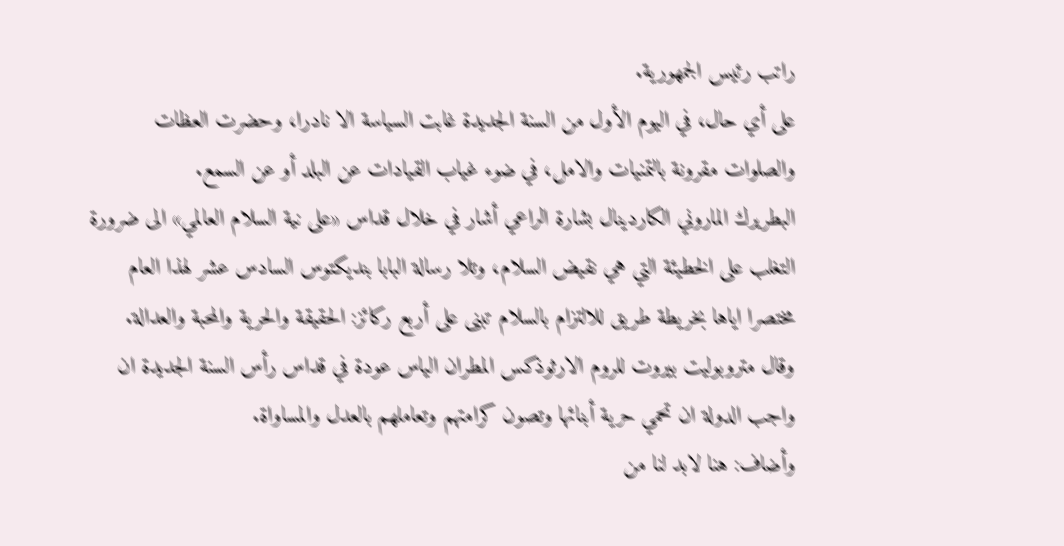راتب رئيس الجمهورية.
على أي حال، في اليوم الأول من السنة الجديدة غابت السياسة الا نادرا، وحضرت العظات والصلوات مقرونة بالتمنيات والامل، في ضوء غياب القيادات عن البلد أو عن السمع.
البطريرك الماروني الكاردينال بشارة الراعي أشار في خلال قداس «على نية السلام العالمي» الى ضرورة التغلب على الخطيئة التي هي نقيض السلام، وتلا رسالة البابا بنديكتوس السادس عشر لهذا العام مختصرا اياها بخريطة طريق للالتزام بالسلام تبنى على أربع ركائز: الحقيقة والحرية والمحبة والعدالة.
وقال متروبوليت بيروت للروم الارثوذكس المطران الياس عودة في قداس رأس السنة الجديدة ان واجب الدولة ان تحمي حرية أبنائها وتصون كرامتهم وتعاملهم بالعدل والمساواة.
وأضاف: هنا لابد لنا من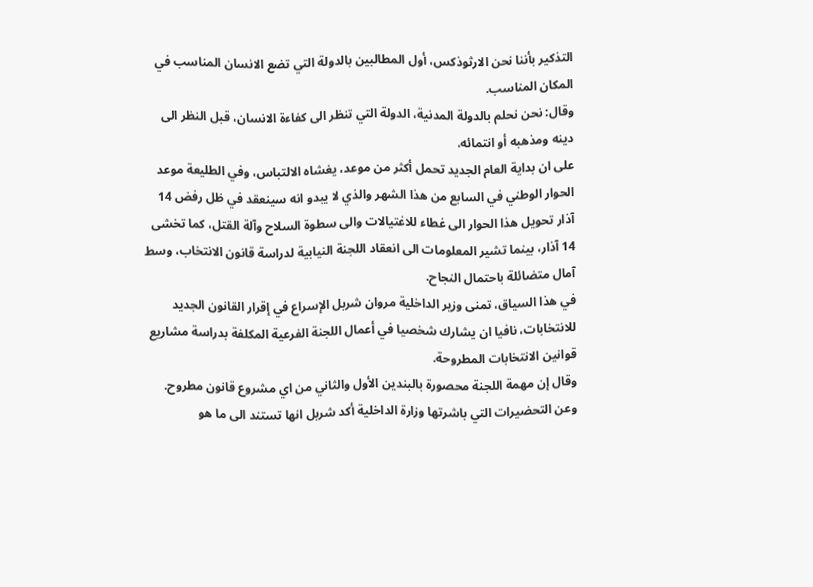التذكير بأننا نحن الارثوذكس، أول المطالبين بالدولة التي تضع الانسان المناسب في المكان المناسب.
وقال: نحن نحلم بالدولة المدنية، الدولة التي تنظر الى كفاءة الانسان، قبل النظر الى دينه ومذهبه أو انتمائه.
على ان بداية العام الجديد تحمل أكثر من موعد، يغشاه الالتباس، وفي الطليعة موعد الحوار الوطني في السابع من هذا الشهر والذي لا يبدو انه سينعقد في ظل رفض 14 آذار تحويل هذا الحوار الى غطاء للاغتيالات والى سطوة السلاح وآلة القتل، كما تخشى 14 آذار، بينما تشير المعلومات الى انعقاد اللجنة النيابية لدراسة قانون الانتخاب، وسط آمال متضائلة باحتمال النجاح.
في هذا السياق، تمنى وزير الداخلية مروان شربل الإسراع في إقرار القانون الجديد للانتخابات، نافيا ان يشارك شخصيا في أعمال اللجنة الفرعية المكلفة بدراسة مشاريع قوانين الانتخابات المطروحة.
وقال إن مهمة اللجنة محصورة بالبندين الأول والثاني من اي مشروع قانون مطروح.
وعن التحضيرات التي باشرتها وزارة الداخلية أكد شربل انها تستند الى ما هو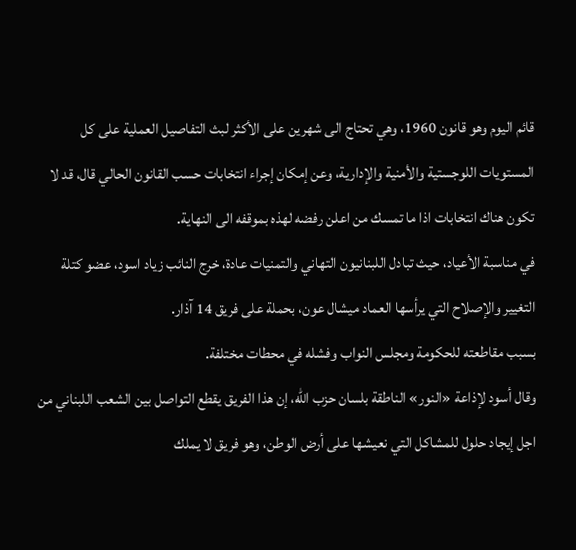قائم اليوم وهو قانون 1960، وهي تحتاج الى شهرين على الأكثر لبث التفاصيل العملية على كل المستويات اللوجستية والأمنية والإدارية، وعن إمكان إجراء انتخابات حسب القانون الحالي قال، قد لا تكون هناك انتخابات اذا ما تمسك من اعلن رفضه لهذه بموقفه الى النهاية.
في مناسبة الأعياد، حيث تبادل اللبنانيون التهاني والتمنيات عادة، خرج النائب زياد اسود، عضو كتلة التغيير والإصلاح التي يرأسها العماد ميشال عون، بحملة على فريق 14 آذار.
بسبب مقاطعته للحكومة ومجلس النواب وفشله في محطات مختلفة.
وقال أسود لإذاعة «النور» الناطقة بلسان حزب الله، إن هذا الفريق يقطع التواصل بين الشعب اللبناني من اجل إيجاد حلول للمشاكل التي نعيشها على أرض الوطن، وهو فريق لا يملك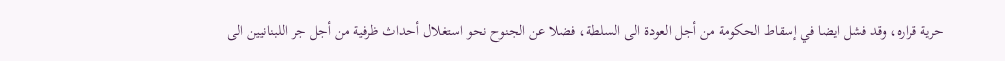حرية قراره، وقد فشل ايضا في إسقاط الحكومة من أجل العودة الى السلطة، فضلا عن الجنوح نحو استغلال أحداث ظرفية من أجل جر اللبنانيين الى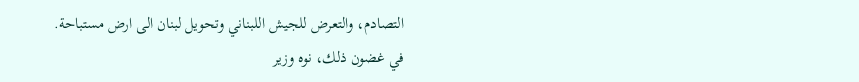التصادم، والتعرض للجيش اللبناني وتحويل لبنان الى ارض مستباحة.
في غضون ذلك، نوه وزير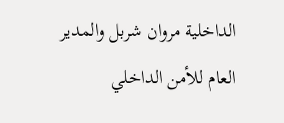الداخلية مروان شربل والمدير العام للأمن الداخلي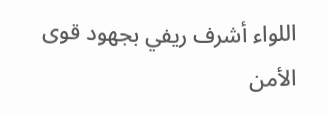اللواء أشرف ريفي بجهود قوى الأمن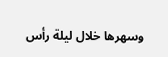وسهرها خلال ليلة رأس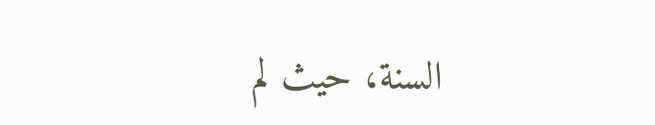السنة، حيث لم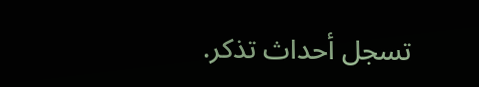تسجل أحداث تذكر.